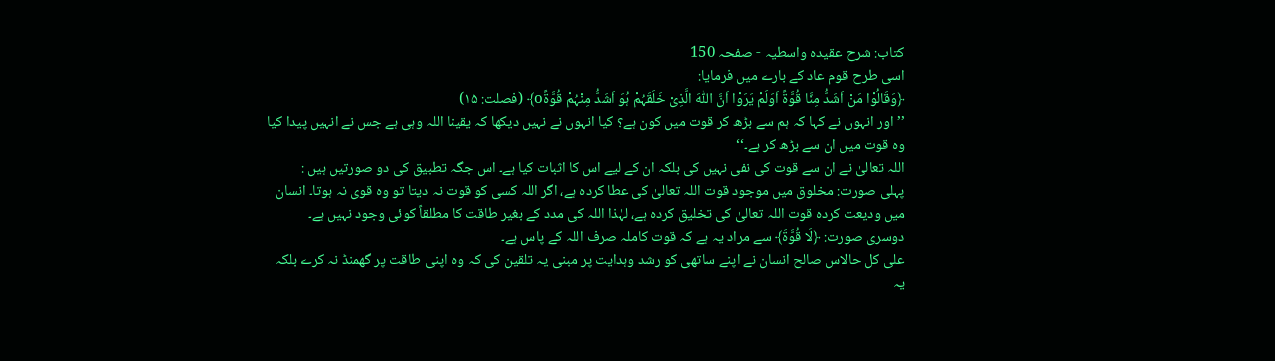کتاب: شرح عقیدہ واسطیہ - صفحہ 150
اسی طرح قوم عاد کے بارے میں فرمایا:
﴿وَقَالُوْا مَنْ اَشَدُّ مِنَّا قُوَّۃً اَوَلَمْ یَرَوْا اَنَّ اللّٰہَ الَّذِیْ خَلَقَہُمْ ہُوَ اَشَدُّ مِنْہُمْ قُوَّۃًo﴾ (فصلت: ۱۵)
’’اور انہوں نے کہا کہ ہم سے بڑھ کر قوت میں کون ہے؟ کیا انہوں نے نہیں دیکھا کہ یقینا اللہ وہی ہے جس نے انہیں پیدا کیا وہ قوت میں ان سے بڑھ کر ہے۔‘‘
اللہ تعالیٰ نے ان سے قوت کی نفی نہیں کی بلکہ ان کے لیے اس کا اثبات کیا ہے۔ اس جگہ تطبیق کی دو صورتیں ہیں :
پہلی صورت: مخلوق میں موجود قوت اللہ تعالیٰ کی عطا کردہ ہے، اگر اللہ کسی کو قوت نہ دیتا تو وہ قوی نہ ہوتا۔ انسان میں ودیعت کردہ قوت اللہ تعالیٰ کی تخلیق کردہ ہے، لہٰذا اللہ کی مدد کے بغیر طاقت کا مطلقاً کوئی وجود نہیں ہے۔
دوسری صورت: ﴿لَا قُوَّۃَ﴾ سے مراد یہ ہے کہ قوت کاملہ صرف اللہ کے پاس ہے۔
علی کل حالاس صالح انسان نے اپنے ساتھی کو رشد وہدایت پر مبنی یہ تلقین کی کہ وہ اپنی طاقت پر گھمنڈ نہ کرے بلکہ یہ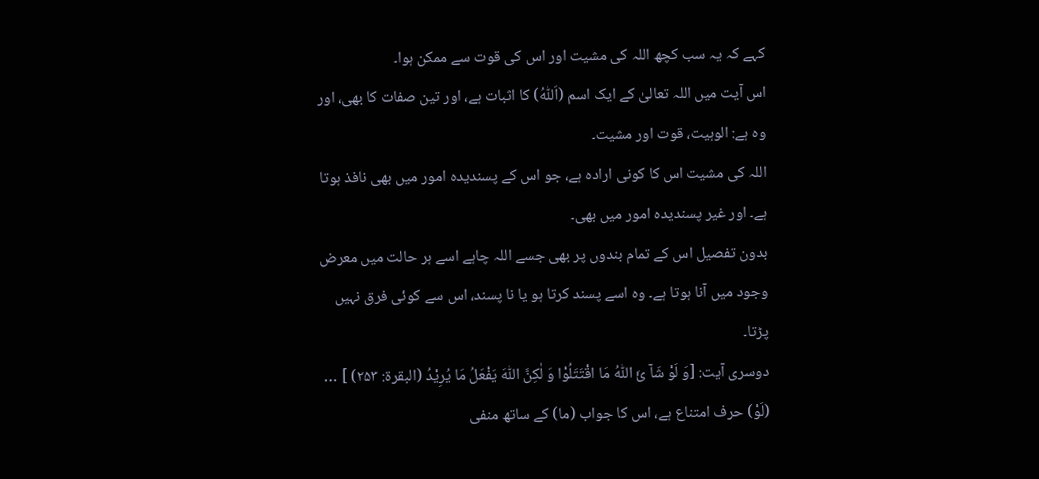کہے کہ یہ سب کچھ اللہ کی مشیت اور اس کی قوت سے ممکن ہوا۔
اس آیت میں اللہ تعالیٰ کے ایک اسم (اَللّٰہُ) کا اثبات ہے، اور تین صفات کا بھی، اور وہ ہے: الوہیت، قوت اور مشیت۔
اللہ کی مشیت اس کا کونی ارادہ ہے، جو اس کے پسندیدہ امور میں بھی نافذ ہوتا ہے۔ اور غیر پسندیدہ امور میں بھی۔
بدون تفصیل اس کے تمام بندوں پر بھی جسے اللہ چاہے اسے ہر حالت میں معرض وجود میں آنا ہوتا ہے۔ وہ اسے پسند کرتا ہو یا نا پسند، اس سے کوئی فرق نہیں پڑتا۔
دوسری آیت: [وَ لَوْ شَآ ئَ اللّٰہُ مَا اقْتَتَلُوْا وَ لٰکِنَّ اللّٰہَ یَفْعَلُ مَا یُرِیْدُ (البقرۃ: ۲۵۳) ] … (لَوْ) حرف امتناع ہے، اس کا جواب (ما) کے ساتھ منفی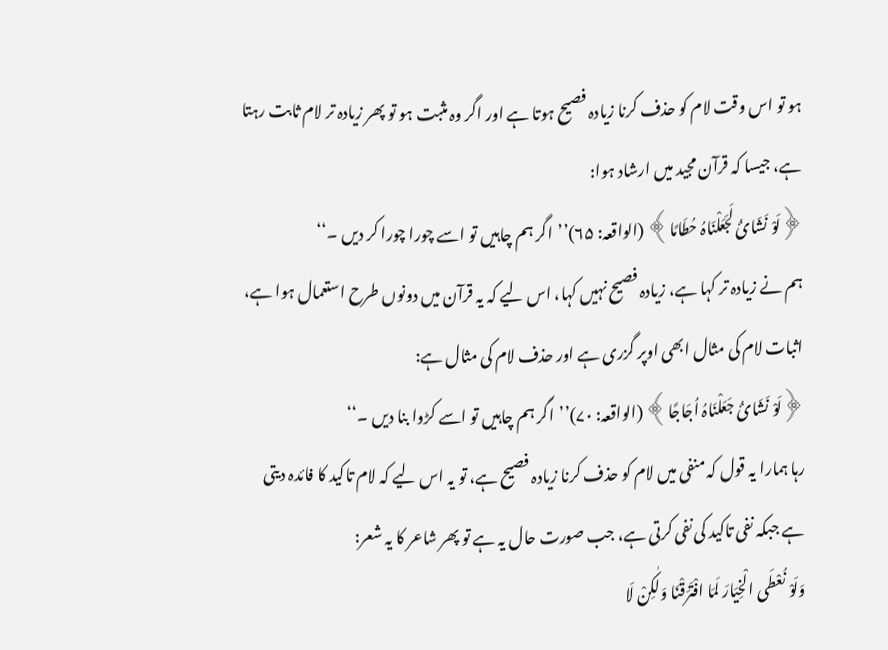ہو تو اس وقت لام کو حذف کرنا زیادہ فصیح ہوتا ہے اور اگر وہ مثبت ہو تو پھر زیادہ تر لام ثابت رہتا ہے، جیسا کہ قرآن مجید میں ارشاد ہوا:
﴿لَوْ نَشَائُ لَجَعَلْنَاہُ حُطَامًا﴾ (الواقعہ: ۶۵)’’اگر ہم چاہیں تو اسے چورا چورا کر دیں ۔‘‘
ہم نے زیادہ تر کہا ہے، زیادہ فصیح نہیں کہا، اس لیے کہ یہ قرآن میں دونوں طرح استعمال ہوا ہے، اثبات لام کی مثال ابھی اوپر گزری ہے اور حذف لام کی مثال ہے:
﴿لَوْ نَشَائُ جَعَلْنَاہُ اُجَاجًا﴾ (الواقعہ: ۷۰)’’اگر ہم چاہیں تو اسے کڑوا بنا دیں ۔‘‘
رہا ہمارا یہ قول کہ منفی میں لام کو حذف کرنا زیادہ فصیح ہے، تو یہ اس لیے کہ لام تاکید کا فائدہ دیتی ہے جبکہ نفی تاکید کی نفی کرتی ہے، جب صورت حال یہ ہے تو پھر شاعر کا یہ شعر:
وَلَوْ نُعْطَی الْخِیَارَ لَمَا افْتَرَقْنَا وَلٰکِنْ لَا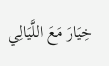خِیَارَ مَعَ اللَّیَالِي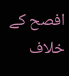افصح کے خلاف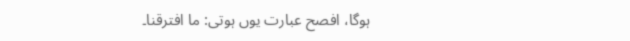ہوگا، افصح عبارت یوں ہوتی: ما افترقنا۔